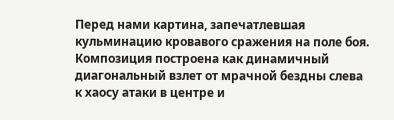Перед нами картина, запечатлевшая кульминацию кровавого сражения на поле боя. Композиция построена как динамичный диагональный взлет от мрачной бездны слева к хаосу атаки в центре и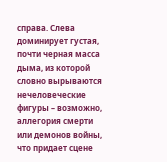справа. Слева доминирует густая, почти черная масса дыма, из которой словно вырываются нечеловеческие фигуры – возможно, аллегория смерти или демонов войны, что придает сцене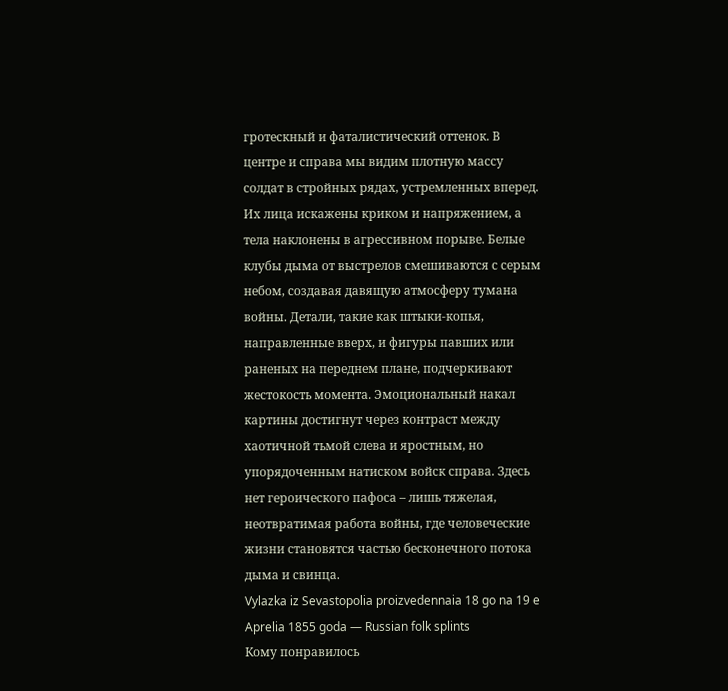гротескный и фаталистический оттенок. В центре и справа мы видим плотную массу солдат в стройных рядах, устремленных вперед. Их лица искажены криком и напряжением, а тела наклонены в агрессивном порыве. Белые клубы дыма от выстрелов смешиваются с серым небом, создавая давящую атмосферу тумана войны. Детали, такие как штыки-копья, направленные вверх, и фигуры павших или раненых на переднем плане, подчеркивают жестокость момента. Эмоциональный накал картины достигнут через контраст между хаотичной тьмой слева и яростным, но упорядоченным натиском войск справа. Здесь нет героического пафоса – лишь тяжелая, неотвратимая работа войны, где человеческие жизни становятся частью бесконечного потока дыма и свинца.
Vylazka iz Sevastopolia proizvedennaia 18 go na 19 e Aprelia 1855 goda — Russian folk splints
Кому понравилось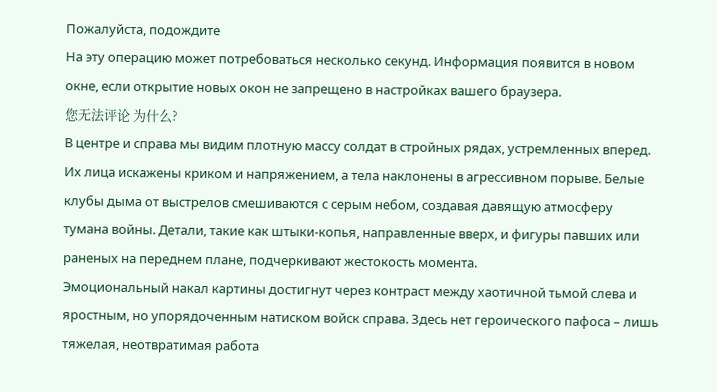Пожалуйста, подождите
На эту операцию может потребоваться несколько секунд. Информация появится в новом окне, если открытие новых окон не запрещено в настройках вашего браузера.
您无法评论 为什么?
В центре и справа мы видим плотную массу солдат в стройных рядах, устремленных вперед. Их лица искажены криком и напряжением, а тела наклонены в агрессивном порыве. Белые клубы дыма от выстрелов смешиваются с серым небом, создавая давящую атмосферу тумана войны. Детали, такие как штыки-копья, направленные вверх, и фигуры павших или раненых на переднем плане, подчеркивают жестокость момента.
Эмоциональный накал картины достигнут через контраст между хаотичной тьмой слева и яростным, но упорядоченным натиском войск справа. Здесь нет героического пафоса – лишь тяжелая, неотвратимая работа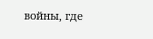войны, где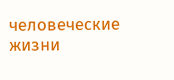человеческие жизни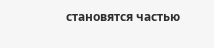становятся частью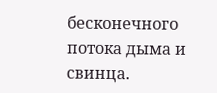бесконечного потока дыма и свинца.